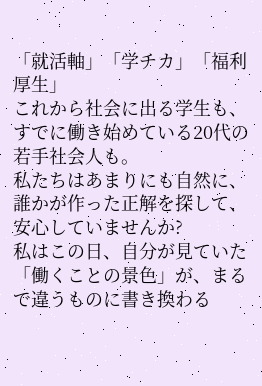「就活軸」「学チカ」「福利厚生」
これから社会に出る学生も、すでに働き始めている20代の若手社会人も。
私たちはあまりにも自然に、誰かが作った正解を探して、安心していませんか?
私はこの日、自分が見ていた「働くことの景色」が、まるで違うものに書き換わる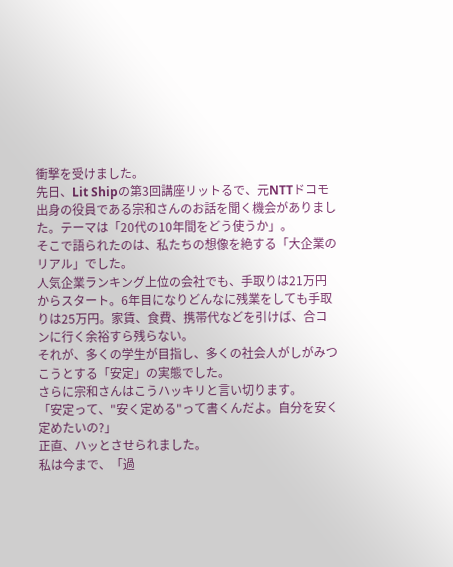衝撃を受けました。
先日、Lit Shipの第3回講座リットるで、元NTTドコモ出身の役員である宗和さんのお話を聞く機会がありました。テーマは「20代の10年間をどう使うか」。
そこで語られたのは、私たちの想像を絶する「大企業のリアル」でした。
人気企業ランキング上位の会社でも、手取りは21万円からスタート。6年目になりどんなに残業をしても手取りは25万円。家賃、食費、携帯代などを引けば、合コンに行く余裕すら残らない。
それが、多くの学生が目指し、多くの社会人がしがみつこうとする「安定」の実態でした。
さらに宗和さんはこうハッキリと言い切ります。
「安定って、"安く定める"って書くんだよ。自分を安く定めたいの?」
正直、ハッとさせられました。
私は今まで、「過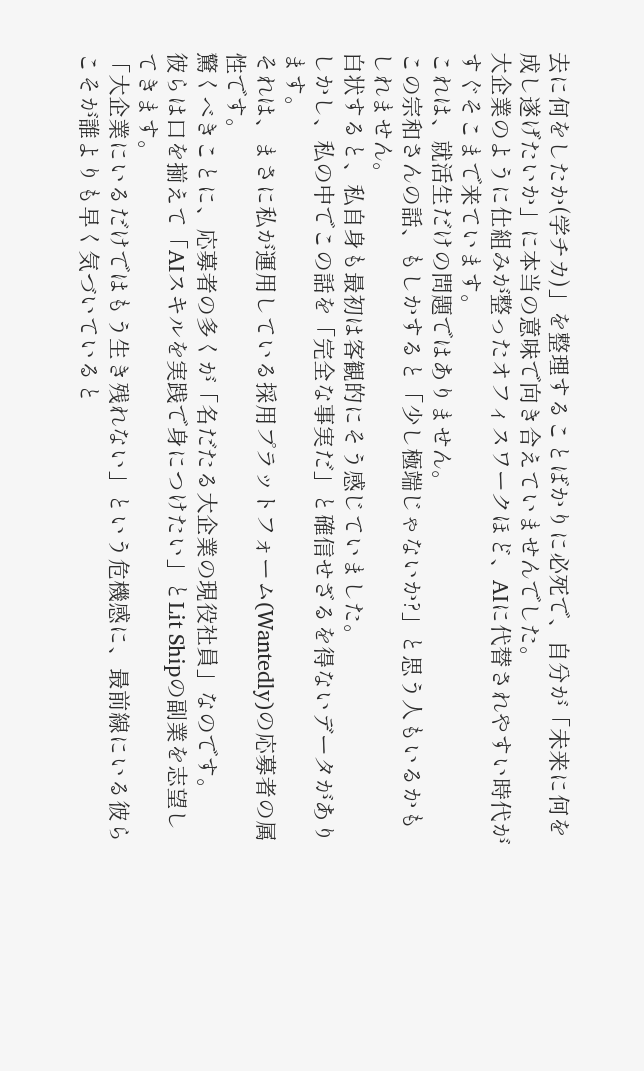去に何をしたか(学チカ)」を整理することばかりに必死で、自分が「未来に何を成し遂げたいか」に本当の意味で向き合えていませんでした。
大企業のように仕組みが整ったオフィスワークほど、AIに代替されやすい時代がすぐそこまで来ています。
これは、就活生だけの問題ではありません。
この宗和さんの話、もしかすると「少し極端じゃないか?」と思う人もいるかもしれません。
白状すると、私自身も最初は客観的にそう感じていました。
しかし、私の中でこの話を「完全な事実だ」と確信せざるを得ないデータがあります。
それは、まさに私が運用している採用プラットフォーム(Wantedly)の応募者の属性です。
驚くべきことに、応募者の多くが「名だたる大企業の現役社員」なのです。
彼らは口を揃えて「AIスキルを実践で身につけたい」とLit Shipの副業を志望してきます。
「大企業にいるだけではもう生き残れない」という危機感に、最前線にいる彼らこそが誰よりも早く気づいていると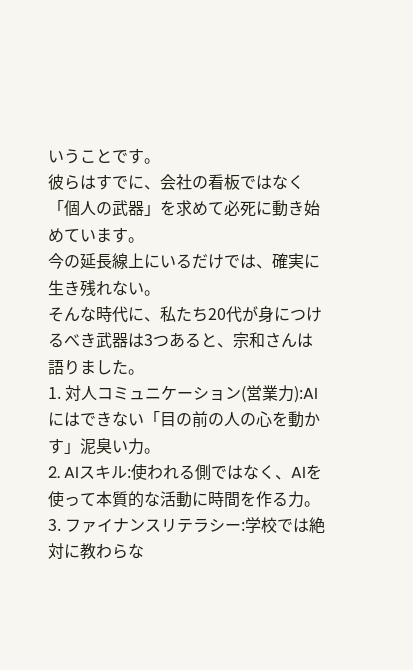いうことです。
彼らはすでに、会社の看板ではなく「個人の武器」を求めて必死に動き始めています。
今の延長線上にいるだけでは、確実に生き残れない。
そんな時代に、私たち20代が身につけるべき武器は3つあると、宗和さんは語りました。
1. 対人コミュニケーション(営業力):AIにはできない「目の前の人の心を動かす」泥臭い力。
2. AIスキル:使われる側ではなく、AIを使って本質的な活動に時間を作る力。
3. ファイナンスリテラシー:学校では絶対に教わらな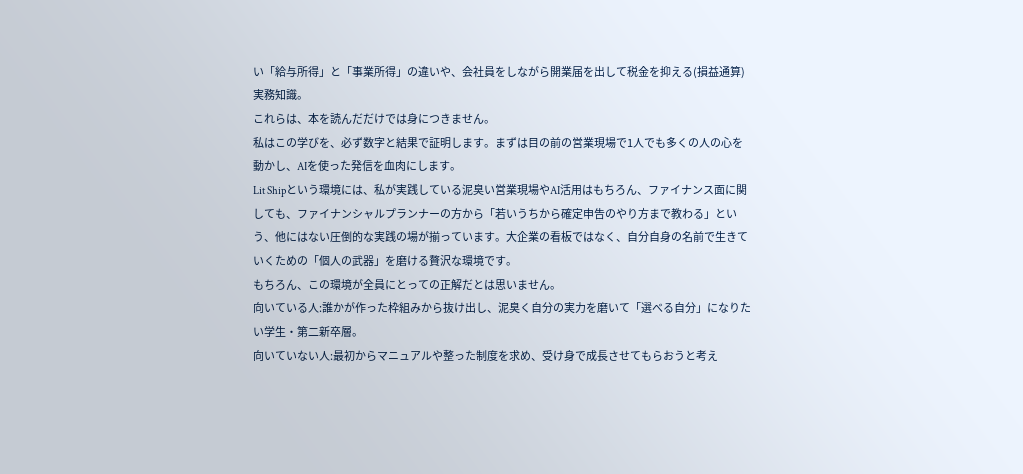い「給与所得」と「事業所得」の違いや、会社員をしながら開業届を出して税金を抑える(損益通算)実務知識。
これらは、本を読んだだけでは身につきません。
私はこの学びを、必ず数字と結果で証明します。まずは目の前の営業現場で1人でも多くの人の心を動かし、AIを使った発信を血肉にします。
Lit Shipという環境には、私が実践している泥臭い営業現場やAI活用はもちろん、ファイナンス面に関しても、ファイナンシャルプランナーの方から「若いうちから確定申告のやり方まで教わる」という、他にはない圧倒的な実践の場が揃っています。大企業の看板ではなく、自分自身の名前で生きていくための「個人の武器」を磨ける贅沢な環境です。
もちろん、この環境が全員にとっての正解だとは思いません。
向いている人:誰かが作った枠組みから抜け出し、泥臭く自分の実力を磨いて「選べる自分」になりたい学生・第二新卒層。
向いていない人:最初からマニュアルや整った制度を求め、受け身で成長させてもらおうと考え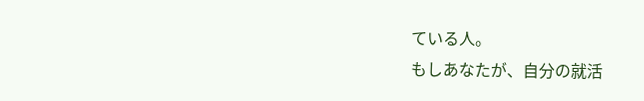ている人。
もしあなたが、自分の就活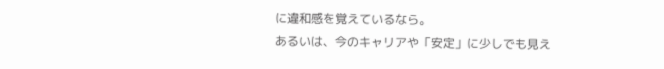に違和感を覚えているなら。
あるいは、今のキャリアや「安定」に少しでも見え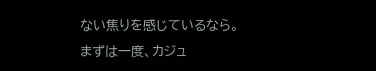ない焦りを感じているなら。
まずは一度、カジュ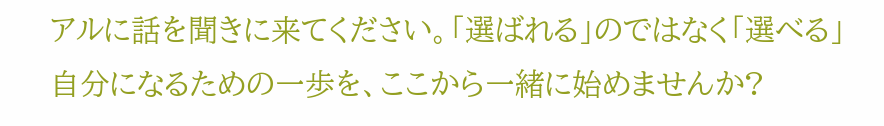アルに話を聞きに来てください。「選ばれる」のではなく「選べる」自分になるための一歩を、ここから一緒に始めませんか?